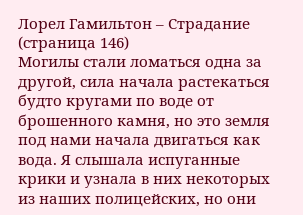Лорел Гамильтон – Страдание (страница 146)
Могилы стали ломаться одна за другой, сила начала растекаться будто кругами по воде от брошенного камня, но это земля под нами начала двигаться как вода. Я слышала испуганные крики и узнала в них некоторых из наших полицейских, но они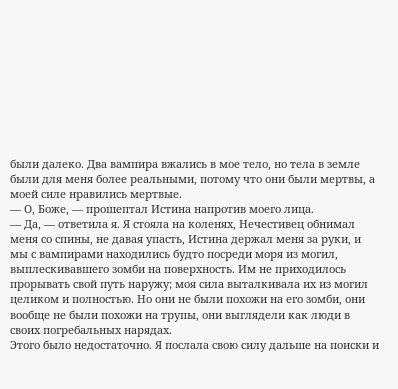были далеко. Два вампира вжались в мое тело, но тела в земле были для меня более реальными, потому что они были мертвы, а моей силе нравились мертвые.
— О, Боже, — прошептал Истина напротив моего лица.
— Да, — ответила я. Я стояла на коленях, Нечестивец обнимал меня со спины, не давая упасть, Истина держал меня за руки, и мы с вампирами находились будто посреди моря из могил, выплескивавшего зомби на поверхность. Им не приходилось прорывать свой путь наружу; моя сила выталкивала их из могил целиком и полностью. Но они не были похожи на его зомби, они вообще не были похожи на трупы, они выглядели как люди в своих погребальных нарядах.
Этого было недостаточно. Я послала свою силу дальше на поиски и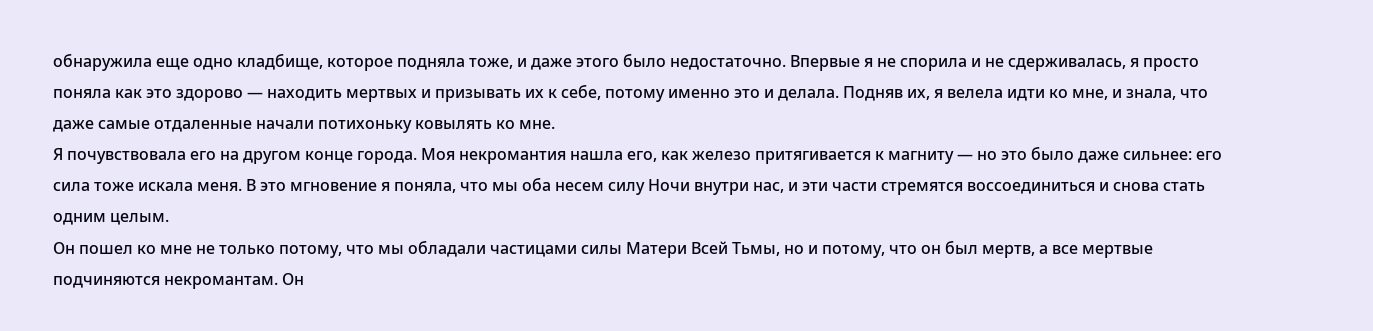обнаружила еще одно кладбище, которое подняла тоже, и даже этого было недостаточно. Впервые я не спорила и не сдерживалась, я просто поняла как это здорово — находить мертвых и призывать их к себе, потому именно это и делала. Подняв их, я велела идти ко мне, и знала, что даже самые отдаленные начали потихоньку ковылять ко мне.
Я почувствовала его на другом конце города. Моя некромантия нашла его, как железо притягивается к магниту — но это было даже сильнее: его сила тоже искала меня. В это мгновение я поняла, что мы оба несем силу Ночи внутри нас, и эти части стремятся воссоединиться и снова стать одним целым.
Он пошел ко мне не только потому, что мы обладали частицами силы Матери Всей Тьмы, но и потому, что он был мертв, а все мертвые подчиняются некромантам. Он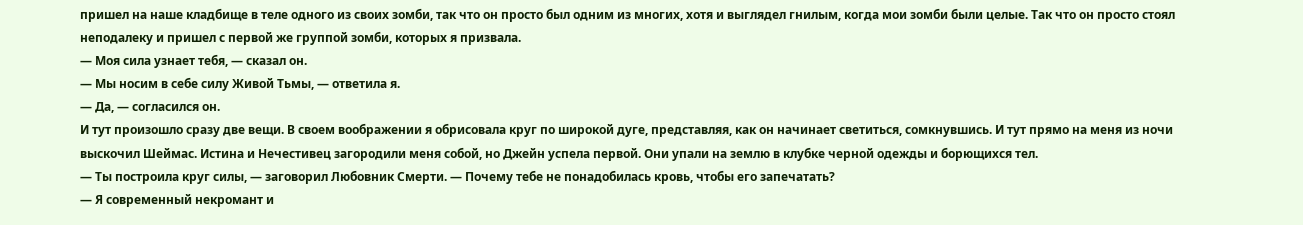пришел на наше кладбище в теле одного из своих зомби, так что он просто был одним из многих, хотя и выглядел гнилым, когда мои зомби были целые. Так что он просто стоял неподалеку и пришел с первой же группой зомби, которых я призвала.
— Моя сила узнает тебя, — сказал он.
— Мы носим в себе силу Живой Тьмы, — ответила я.
— Да, — согласился он.
И тут произошло сразу две вещи. В своем воображении я обрисовала круг по широкой дуге, представляя, как он начинает светиться, сомкнувшись. И тут прямо на меня из ночи выскочил Шеймас. Истина и Нечестивец загородили меня собой, но Джейн успела первой. Они упали на землю в клубке черной одежды и борющихся тел.
— Ты построила круг силы, — заговорил Любовник Смерти. — Почему тебе не понадобилась кровь, чтобы его запечатать?
— Я современный некромант и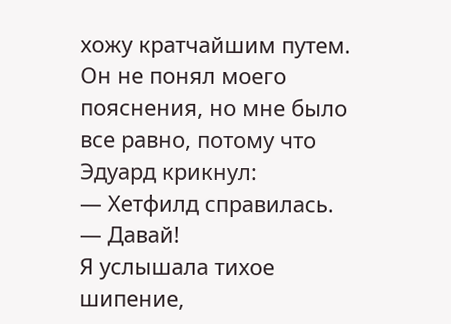хожу кратчайшим путем.
Он не понял моего пояснения, но мне было все равно, потому что Эдуард крикнул:
— Хетфилд справилась.
— Давай!
Я услышала тихое шипение,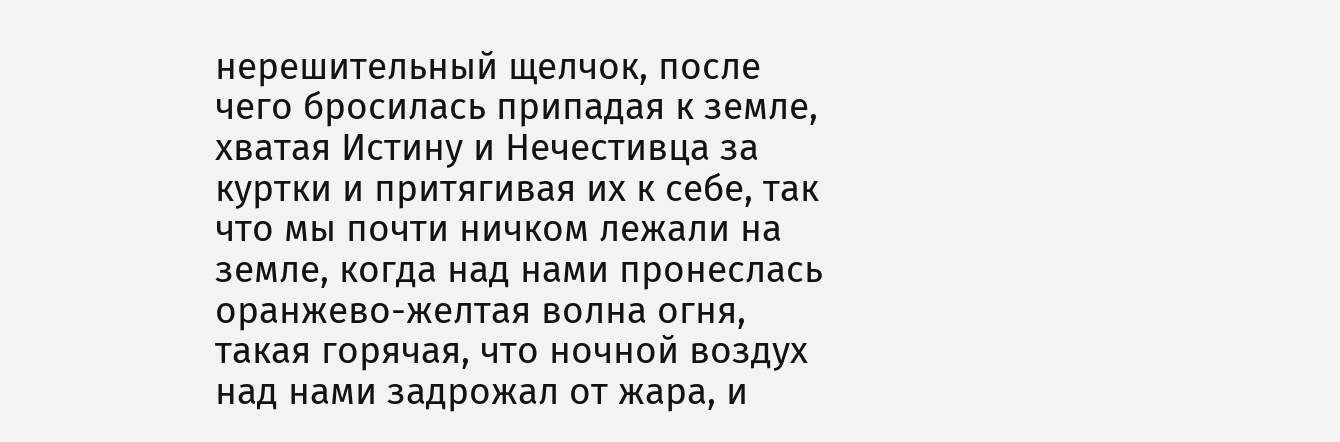нерешительный щелчок, после чего бросилась припадая к земле, хватая Истину и Нечестивца за куртки и притягивая их к себе, так что мы почти ничком лежали на земле, когда над нами пронеслась оранжево-желтая волна огня, такая горячая, что ночной воздух над нами задрожал от жара, и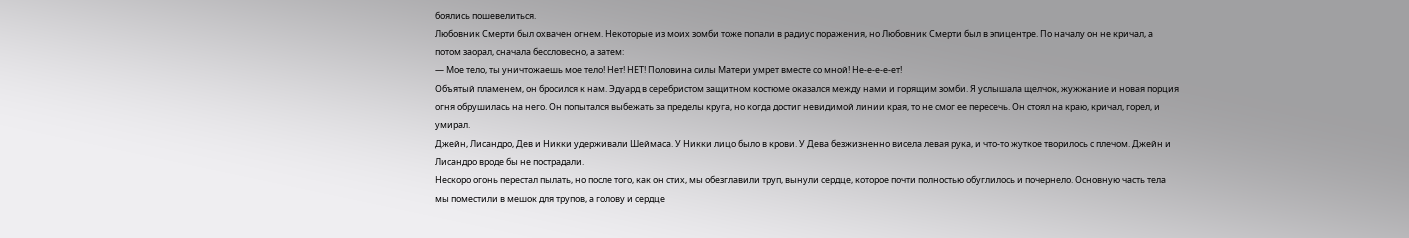боялись пошевелиться.
Любовник Смерти был охвачен огнем. Некоторые из моих зомби тоже попали в радиус поражения, но Любовник Смерти был в эпицентре. По началу он не кричал, а потом заорал, сначала бессловесно, а затем:
— Мое тело, ты уничтожаешь мое тело! Нет! НЕТ! Половина силы Матери умрет вместе со мной! Не-е-е-е-ет!
Объятый пламенем, он бросился к нам. Эдуард в серебристом защитном костюме оказался между нами и горящим зомби. Я услышала щелчок, жужжание и новая порция огня обрушилась на него. Он попытался выбежать за пределы круга, но когда достиг невидимой линии края, то не смог ее пересечь. Он стоял на краю, кричал, горел, и умирал.
Джейн, Лисандро, Дев и Никки удерживали Шеймаса. У Никки лицо было в крови. У Дева безжизненно висела левая рука, и что-то жуткое творилось с плечом. Джейн и Лисандро вроде бы не пострадали.
Нескоро огонь перестал пылать, но после того, как он стих, мы обезглавили труп, вынули сердце, которое почти полностью обуглилось и почернело. Основную часть тела мы поместили в мешок для трупов, а голову и сердце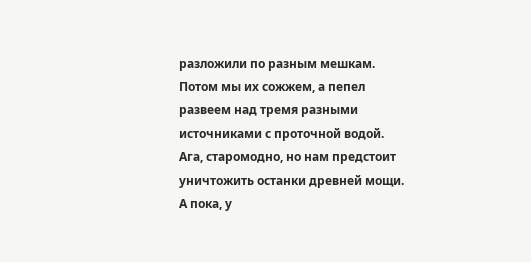разложили по разным мешкам. Потом мы их сожжем, а пепел развеем над тремя разными источниками с проточной водой. Ага, старомодно, но нам предстоит уничтожить останки древней мощи. А пока, у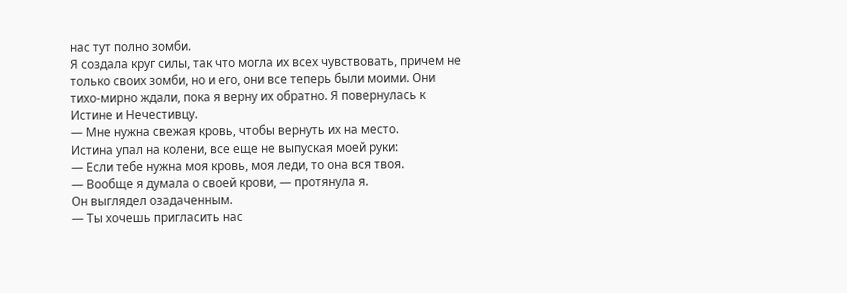нас тут полно зомби.
Я создала круг силы, так что могла их всех чувствовать, причем не только своих зомби, но и его, они все теперь были моими. Они тихо-мирно ждали, пока я верну их обратно. Я повернулась к Истине и Нечестивцу.
— Мне нужна свежая кровь, чтобы вернуть их на место.
Истина упал на колени, все еще не выпуская моей руки:
— Если тебе нужна моя кровь, моя леди, то она вся твоя.
— Вообще я думала о своей крови, — протянула я.
Он выглядел озадаченным.
— Ты хочешь пригласить нас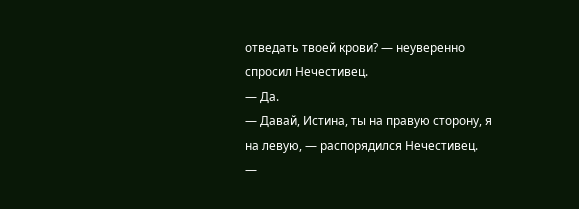отведать твоей крови? — неуверенно спросил Нечестивец.
— Да.
— Давай, Истина, ты на правую сторону, я на левую, — распорядился Нечестивец.
—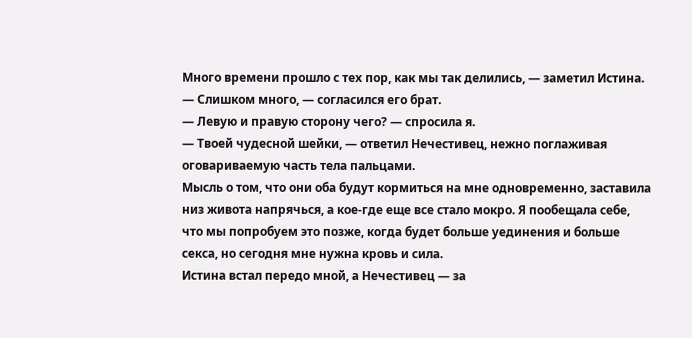Много времени прошло с тех пор, как мы так делились, — заметил Истина.
— Слишком много, — согласился его брат.
— Левую и правую сторону чего? — спросила я.
— Твоей чудесной шейки, — ответил Нечестивец, нежно поглаживая оговариваемую часть тела пальцами.
Мысль о том, что они оба будут кормиться на мне одновременно, заставила низ живота напрячься, а кое-где еще все стало мокро. Я пообещала себе, что мы попробуем это позже, когда будет больше уединения и больше секса, но сегодня мне нужна кровь и сила.
Истина встал передо мной, а Нечестивец — за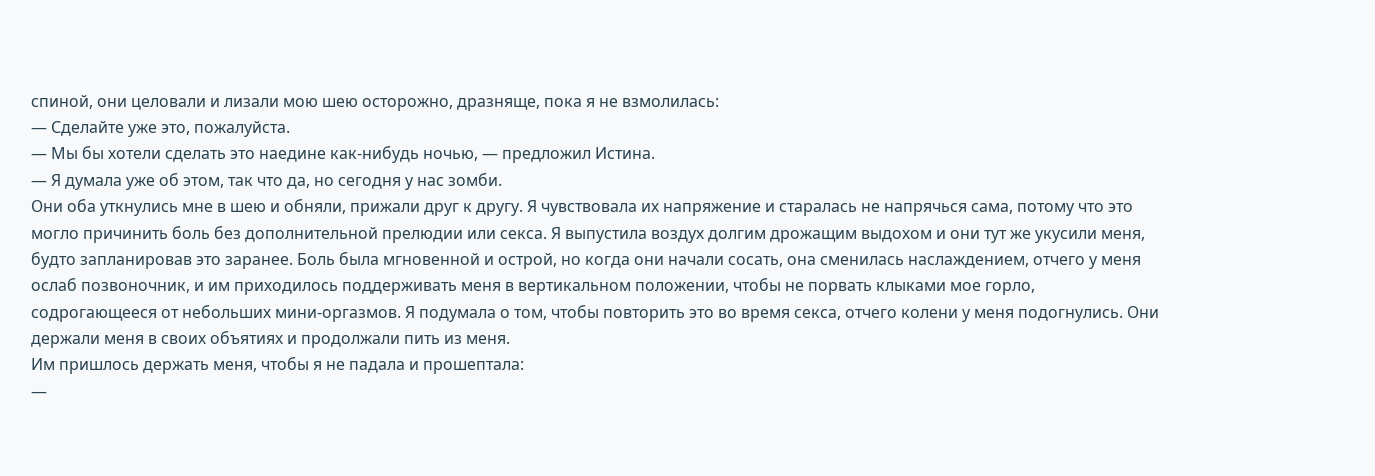спиной, они целовали и лизали мою шею осторожно, дразняще, пока я не взмолилась:
— Сделайте уже это, пожалуйста.
— Мы бы хотели сделать это наедине как-нибудь ночью, — предложил Истина.
— Я думала уже об этом, так что да, но сегодня у нас зомби.
Они оба уткнулись мне в шею и обняли, прижали друг к другу. Я чувствовала их напряжение и старалась не напрячься сама, потому что это могло причинить боль без дополнительной прелюдии или секса. Я выпустила воздух долгим дрожащим выдохом и они тут же укусили меня, будто запланировав это заранее. Боль была мгновенной и острой, но когда они начали сосать, она сменилась наслаждением, отчего у меня ослаб позвоночник, и им приходилось поддерживать меня в вертикальном положении, чтобы не порвать клыками мое горло, содрогающееся от небольших мини-оргазмов. Я подумала о том, чтобы повторить это во время секса, отчего колени у меня подогнулись. Они держали меня в своих объятиях и продолжали пить из меня.
Им пришлось держать меня, чтобы я не падала и прошептала:
—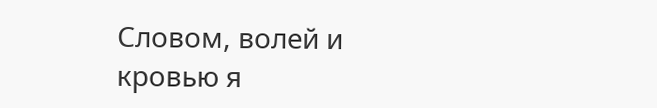Словом, волей и кровью я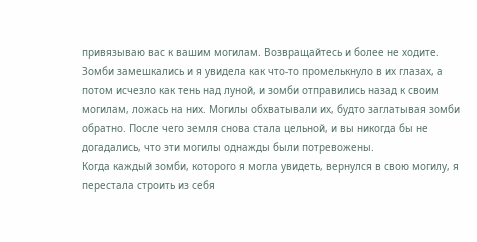привязываю вас к вашим могилам. Возвращайтесь и более не ходите.
Зомби замешкались и я увидела как что-то промелькнуло в их глазах, а потом исчезло как тень над луной, и зомби отправились назад к своим могилам, ложась на них. Могилы обхватывали их, будто заглатывая зомби обратно. После чего земля снова стала цельной, и вы никогда бы не догадались, что эти могилы однажды были потревожены.
Когда каждый зомби, которого я могла увидеть, вернулся в свою могилу, я перестала строить из себя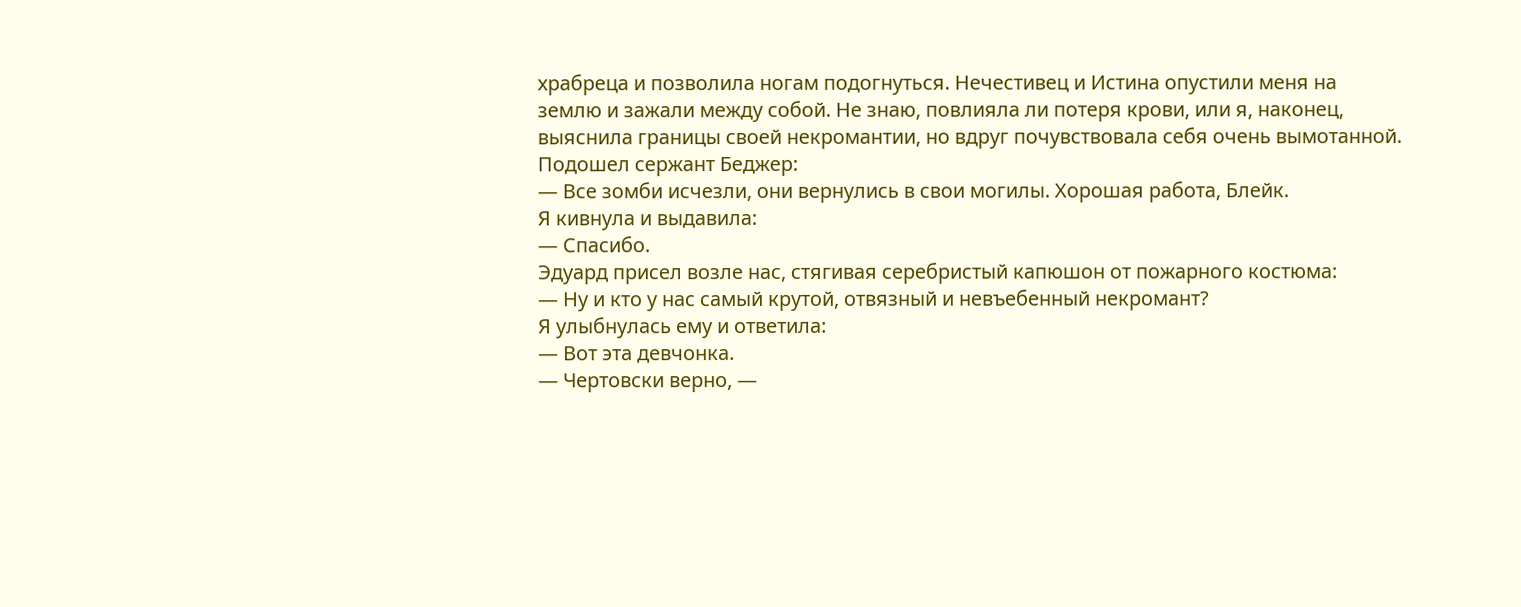храбреца и позволила ногам подогнуться. Нечестивец и Истина опустили меня на землю и зажали между собой. Не знаю, повлияла ли потеря крови, или я, наконец, выяснила границы своей некромантии, но вдруг почувствовала себя очень вымотанной.
Подошел сержант Беджер:
— Все зомби исчезли, они вернулись в свои могилы. Хорошая работа, Блейк.
Я кивнула и выдавила:
— Спасибо.
Эдуард присел возле нас, стягивая серебристый капюшон от пожарного костюма:
— Ну и кто у нас самый крутой, отвязный и невъебенный некромант?
Я улыбнулась ему и ответила:
— Вот эта девчонка.
— Чертовски верно, —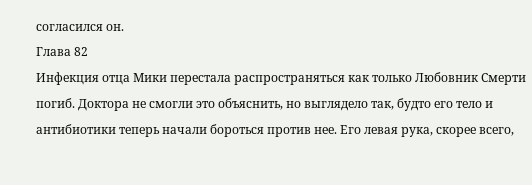согласился он.
Глава 82
Инфекция отца Мики перестала распространяться как только Любовник Смерти погиб. Доктора не смогли это объяснить, но выглядело так, будто его тело и антибиотики теперь начали бороться против нее. Его левая рука, скорее всего,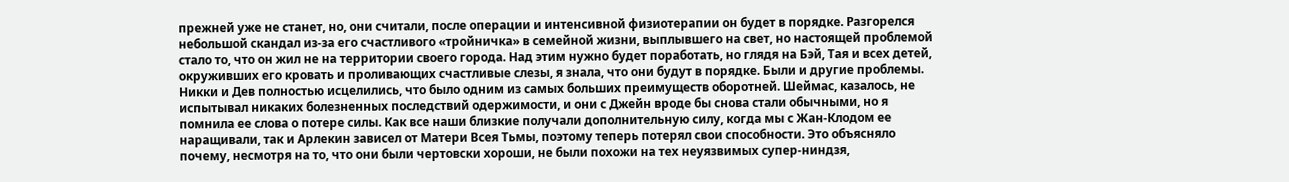прежней уже не станет, но, они считали, после операции и интенсивной физиотерапии он будет в порядке. Разгорелся небольшой скандал из-за его счастливого «тройничка» в семейной жизни, выплывшего на свет, но настоящей проблемой стало то, что он жил не на территории своего города. Над этим нужно будет поработать, но глядя на Бэй, Тая и всех детей, окруживших его кровать и проливающих счастливые слезы, я знала, что они будут в порядке. Были и другие проблемы.
Никки и Дев полностью исцелились, что было одним из самых больших преимуществ оборотней. Шеймас, казалось, не испытывал никаких болезненных последствий одержимости, и они с Джейн вроде бы снова стали обычными, но я помнила ее слова о потере силы. Как все наши близкие получали дополнительную силу, когда мы с Жан-Клодом ее наращивали, так и Арлекин зависел от Матери Всея Тьмы, поэтому теперь потерял свои способности. Это объясняло почему, несмотря на то, что они были чертовски хороши, не были похожи на тех неуязвимых супер-ниндзя,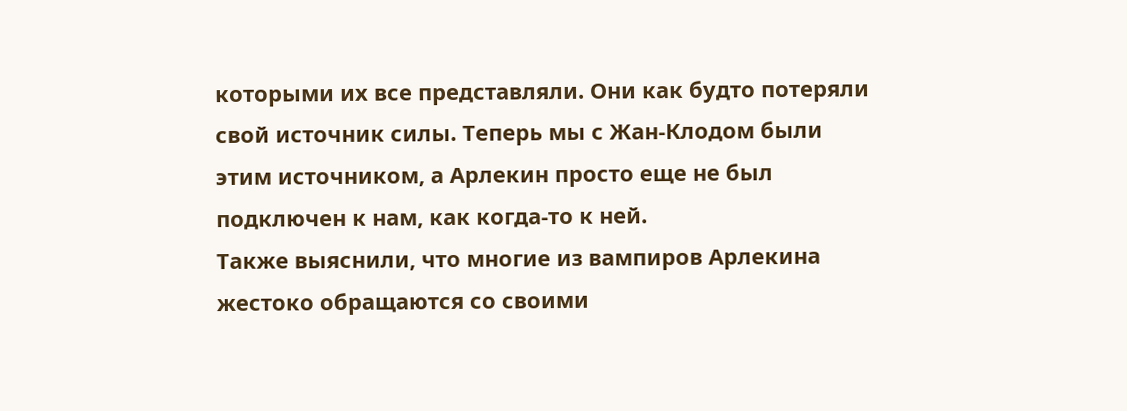которыми их все представляли. Они как будто потеряли свой источник силы. Теперь мы с Жан-Клодом были этим источником, а Арлекин просто еще не был подключен к нам, как когда-то к ней.
Также выяснили, что многие из вампиров Арлекина жестоко обращаются со своими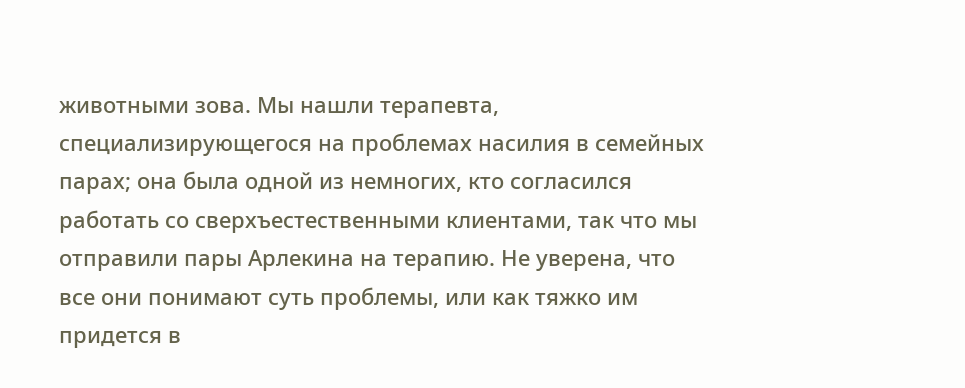животными зова. Мы нашли терапевта, специализирующегося на проблемах насилия в семейных парах; она была одной из немногих, кто согласился работать со сверхъестественными клиентами, так что мы отправили пары Арлекина на терапию. Не уверена, что все они понимают суть проблемы, или как тяжко им придется в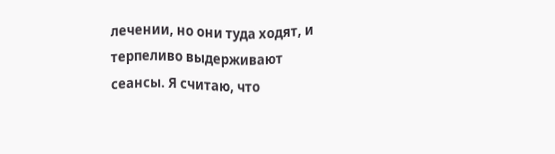лечении, но они туда ходят, и терпеливо выдерживают сеансы. Я считаю, что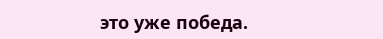это уже победа.